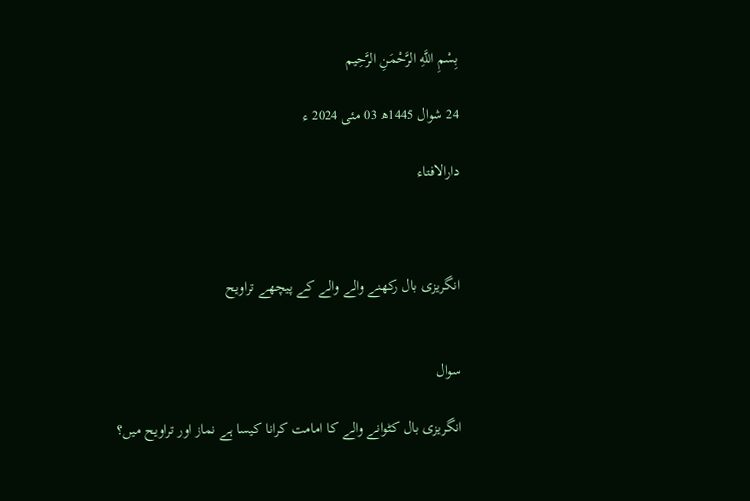بِسْمِ اللَّهِ الرَّحْمَنِ الرَّحِيم

24 شوال 1445ھ 03 مئی 2024 ء

دارالافتاء



انگریزی بال رکھنے والے والے کے پیچھے تراویح


سوال

انگریزی بال کٹوانے والے کا امامت کرانا کیسا ہے نماز اور تراویح میں؟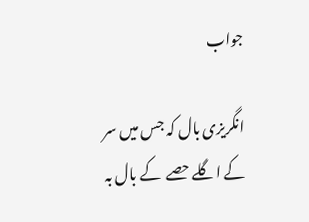جواب

انگریزی بال کہ جس میں سر کے اگلے حصے  کے بال بہ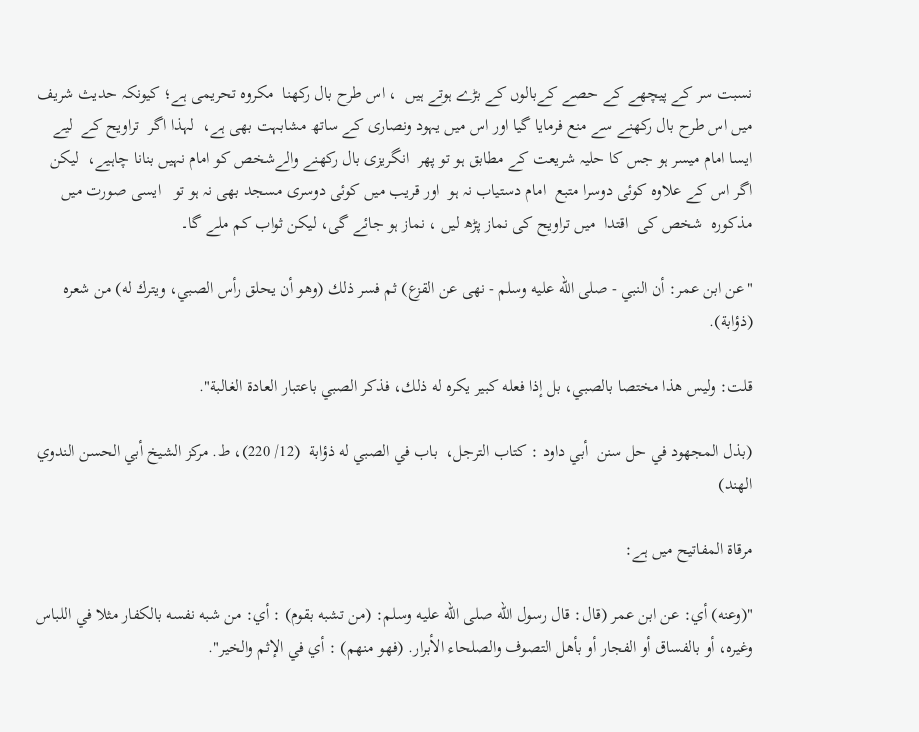نسبت سر کے پیچھے کے حصے کےبالوں کے بڑے ہوتے ہیں  ، اس طرح بال رکھنا  مکروہ تحریمی ہے؛ کیونکہ حدیث شریف میں اس طرح بال رکھنے سے منع فرمایا گیا اور اس میں یہود ونصاری کے ساتھ مشابہت بھی ہے،  لہذا اگر  تراویح کے  لیے ایسا امام میسر ہو جس کا حلیہ شریعت کے مطابق ہو تو پھر  انگریزی بال رکھنے والےشخص کو امام نہیں بنانا چاہیے،  لیکن اگر اس کے علاوہ کوئی دوسرا متبع  امام دستیاب نہ ہو  اور قریب میں کوئی دوسری مسجد بھی نہ ہو تو   ایسی صورت میں مذکورہ  شخص کی  اقتدا  میں تراویح کی نماز پڑھ لیں ، نماز ہو جائے گی، لیکن ثواب کم ملے گا۔

"عن ابن عمر: أن النبي - صلى الله عليه وسلم - نهى عن القزع) ثم فسر ذلك (وهو أن يحلق رأس الصبي، ويترك له) من شعره (ذؤابة).

قلت: وليس هذا مختصا بالصبي، بل إذا فعله كبير يكره له ذلك، فذكر الصبي باعتبار العادة الغالبة".

(بذل المجهود في حل سنن  أبي داود : كتاب الترجل،  باب في الصبي له ذؤابة  (12/ 220)، ط. مركز الشيخ أبي الحسن الندوي الهند)

مرقاۃ المفاتیح میں ہے:

"(وعنه) أي: عن ابن عمر (قال: قال رسول الله صلى الله عليه وسلم: (من تشبه بقوم) : أي: من شبه نفسه بالكفار مثلا في اللباس وغيره، أو بالفساق أو الفجار أو بأهل التصوف والصلحاء الأبرار. (فهو منهم) : أي في الإثم والخير".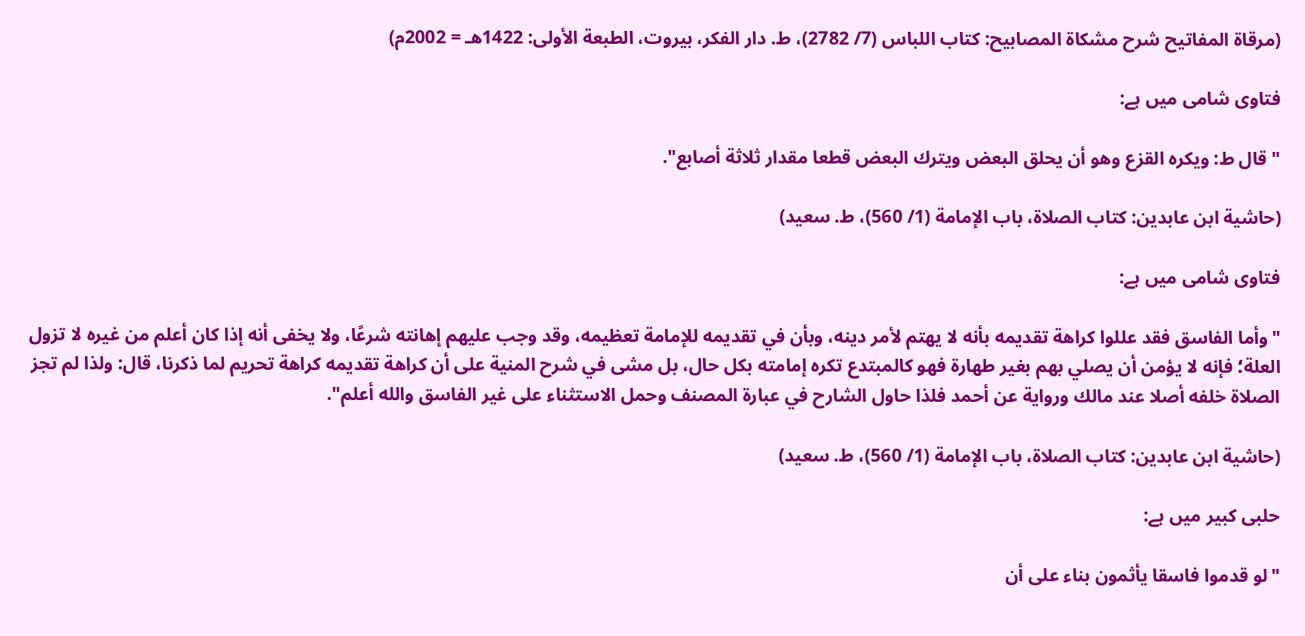(مرقاة المفاتيح شرح مشكاة المصابيح: كتاب اللباس (7/ 2782)، ط. دار الفكر، بيروت، الطبعة الأولى: 1422هـ = 2002م)

فتاوی شامی میں ہے:

" قال ط: ويكره القزع وهو أن يحلق البعض ويترك البعض قطعا مقدار ثلاثة أصابع".

(حاشية ابن عابدين: كتاب الصلاة، باب الإمامة (1/ 560)، ط. سعيد)

فتاوی شامی میں ہے:

"وأما الفاسق فقد عللوا كراهة تقديمه بأنه لا يهتم لأمر دينه، وبأن في تقديمه للإمامة تعظيمه، وقد وجب عليهم إهانته شرعًا، ولا يخفى أنه إذا كان أعلم من غيره لا تزول العلة؛ فإنه لا يؤمن أن يصلي بهم بغير طهارة فهو كالمبتدع تكره إمامته بكل حال، بل مشى في شرح المنية على أن كراهة تقديمه كراهة تحريم لما ذكرنا، قال: ولذا لم تجز الصلاة خلفه أصلا عند مالك ورواية عن أحمد فلذا حاول الشارح في عبارة المصنف وحمل الاستثناء على غير الفاسق والله أعلم".

(حاشية ابن عابدين: كتاب الصلاة، باب الإمامة (1/ 560)، ط. سعيد)

حلبی کبیر میں ہے:

"لو قدموا فاسقا يأثمون بناء على أن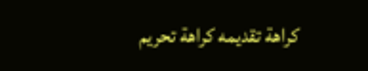كراهة تقديمه كراهة تحريم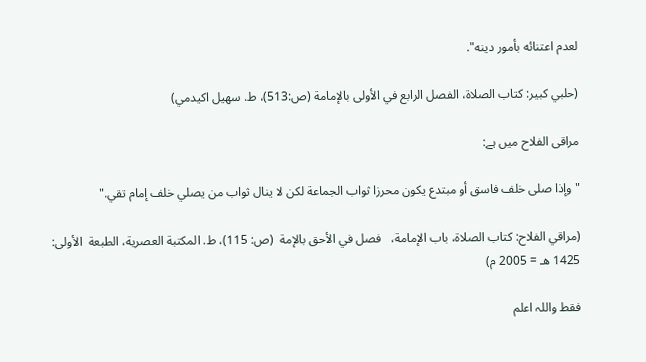لعدم اعتنائه بأمور دينه".

(حلبي كبير: كتاب الصلاة، الفصل الرابع في الأولى بالإمامة (ص:513)، ط. سهيل اكيدمي)

مراقی الفلاح میں ہے:

" وإذا صلى خلف فاسق أو مبتدع يكون محرزا ثواب الجماعة لكن لا ينال ثواب من يصلي خلف إمام تقي."

(مراقي الفلاح: كتاب الصلاة، باب الإمامة،   فصل في الأحق بالإمة  (ص: 115)، ط. المكتبة العصرية، الطبعة  الأولى: 1425 هـ = 2005 م)

فقط واللہ اعلم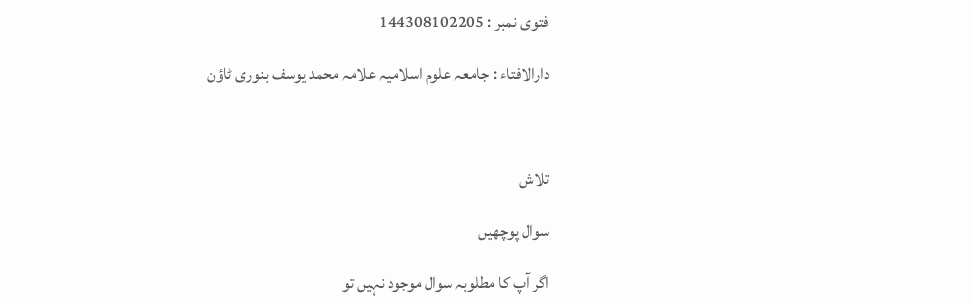فتوی نمبر : 144308102205

دارالافتاء : جامعہ علوم اسلامیہ علامہ محمد یوسف بنوری ٹاؤن



تلاش

سوال پوچھیں

اگر آپ کا مطلوبہ سوال موجود نہیں تو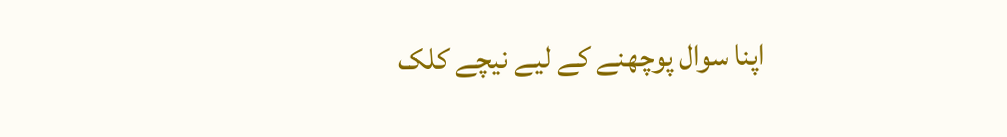اپنا سوال پوچھنے کے لیے نیچے کلک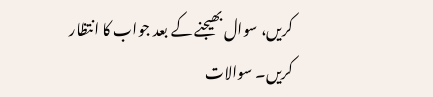کریں، سوال بھیجنے کے بعد جواب کا انتظار کریں۔ سوالات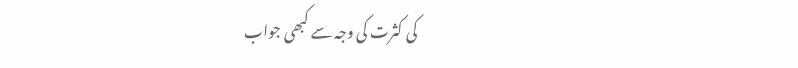کی کثرت کی وجہ سے کبھی جواب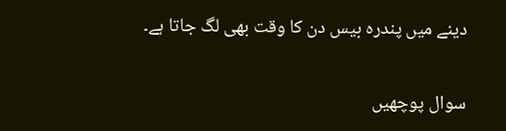دینے میں پندرہ بیس دن کا وقت بھی لگ جاتا ہے۔

سوال پوچھیں